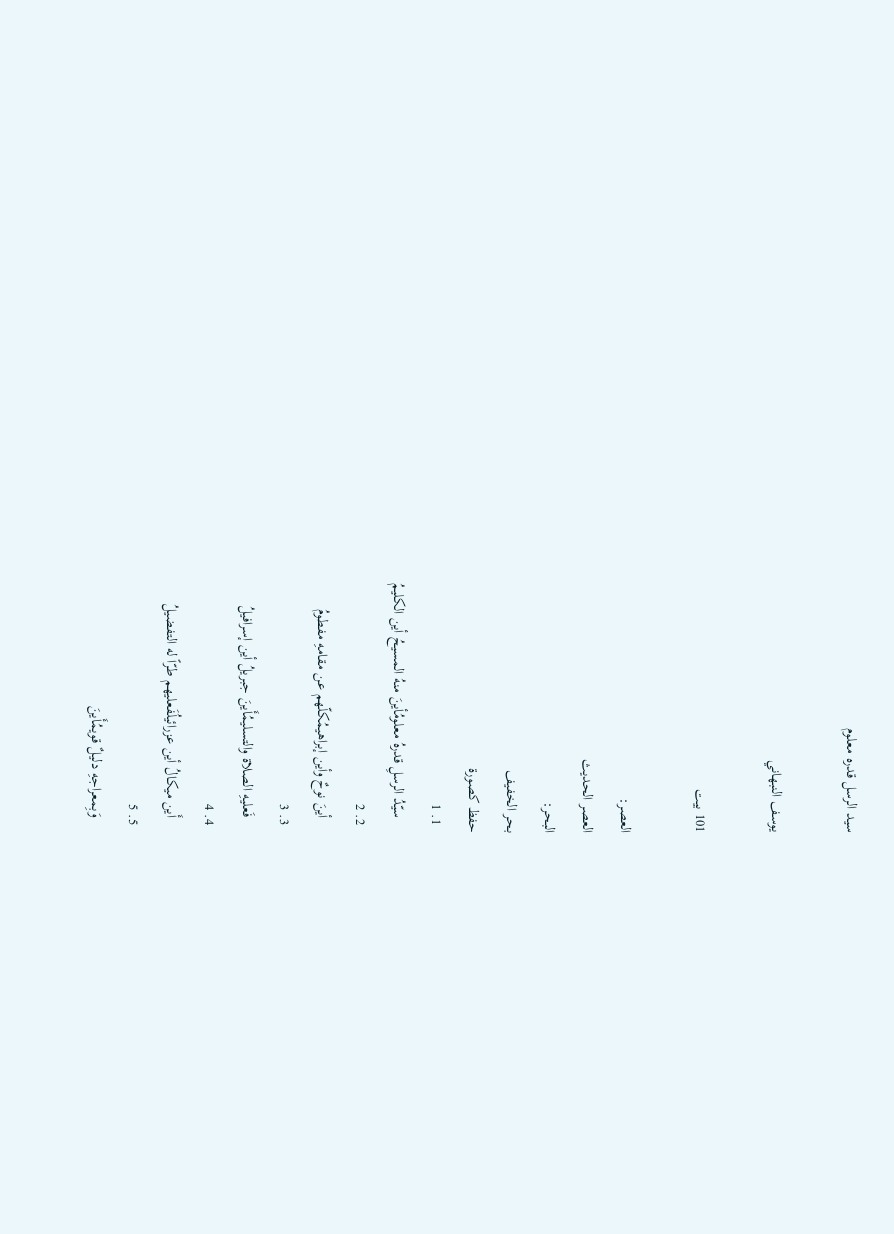سيد الرسل قدره معلوم

يوسف النبهاني

101 بيت

العصر:
العصر الحديث
البحر:
بحر الخفيف
حفظ كصورة
  1. 1
    سيّدُ الرسلِ قدرهُ معلومُأينَ منهُ المسيحُ أين الكليمُ
  2. 2
    أينَ نوحٌ وأين إبراهيمُكلّهم عن مقامهِ مفطومُ
  3. 3
    فَعليهِ الصلاة والتسليمُأَينَ جبريلُ أين إسرافيلُ
  4. 4
    أَين ميكالُ أين عزرائيلُفَعليهم طرّاً له التفضيلُ
  5. 5
    وَبِمعراجهِ دليلٌ قويمُأَينَ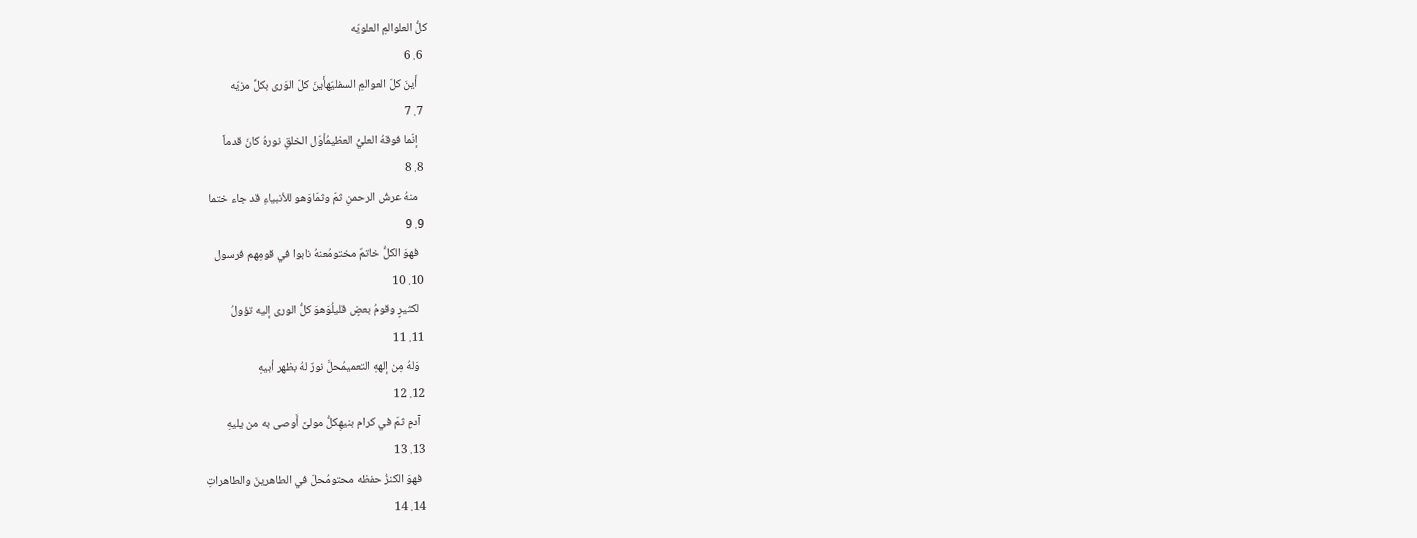كلُّ العلوالمِ العلويّه
  6. 6
    أَينَ كلّ العوالمِ السفليّهأَينَ كلّ الوَرى بكلِّ مزيّه
  7. 7
    إنّما فوقهُ العليُّ العظيمُأوّل الخلقِ نورهُ كانَ قدماً
  8. 8
    منهُ عرشُ الرحمنِ ثمّ وثمّاوَهو للأنبياءِ قد جاء ختما
  9. 9
    فهوَ الكلُّ خاتمٌ مختومُعنهُ نابوا في قومِهم فرسول
  10. 10
    لكثيرٍ وقومُ بعضٍ قليلُوَهوَ كلُّ الورى إليه تؤولُ
  11. 11
    وَلهُ مِن إلههِ التعميمُحلَّ نورٌ لهُ بظهر أبيهِ
  12. 12
    آدمٍ ثمّ في كرام بنيهِكلُّ مولىً أَوصى به من يليهِ
  13. 13
    فهوَ الكنزُ حفظه محتومُحلّ في الطاهرينَ والطاهراتِ
  14. 14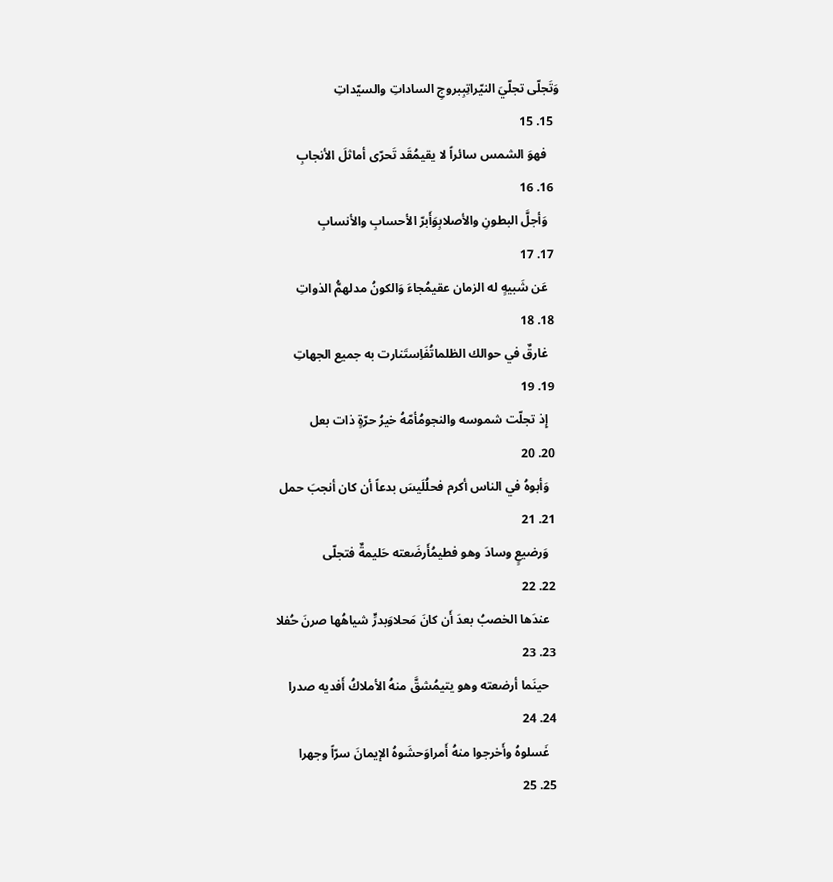وَتَجلّى تجلّيَ النيّراتِبِبروجِ الساداتِ والسيّداتِ
  15. 15
    فهوَ الشمس سائراً لا يقيمُقَد تَحرّى أماثلَ الأنجابِ
  16. 16
    وَأجلَّ البطونِ والأصلابِوَأَبرّ الأحسابِ والأنسابِ
  17. 17
    عَن شَبيهٍ له الزمان عقيمُجاءَ وَالكونُ مدلهمُّ الذواتِ
  18. 18
    غارقٌ في حوالك الظلماتُفَاِستَنارت به جميع الجهاتِ
  19. 19
    إِذ تجلّت شموسه والنجومُأمّهُ خيرُ حرّةٍ ذات بعل
  20. 20
    وَأبوهُ في الناس أكرم فحلُلَيسَ بدعاً أن كان أنجبَ حمل
  21. 21
    وَرضيعٍ وسادَ وهو فطيمُأَرضَعته حَليمةٌ فتجلّى
  22. 22
    عندَها الخصبُ بعدَ أَن كانَ مَحلاوَبدرٍّ شياهُها صرنَ حُفلا
  23. 23
    حينَما أرضعته وهو يتيمُشقَّ منهُ الأملاكُ أَفديه صدرا
  24. 24
    غَسلوهُ وأَخرجوا منهُ أَمراوَحشَوهُ الإيمانَ سرّاً وجهرا
  25. 25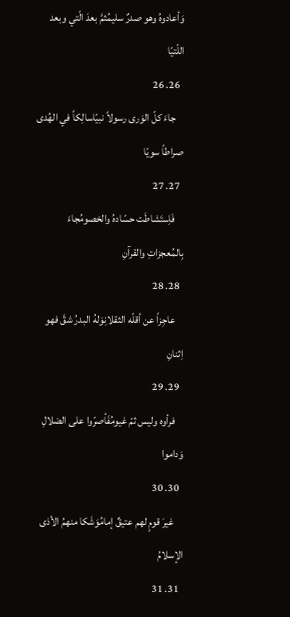وَأعادوهُ وهو صدرٌ سليمُثمَّ بعدَ الّتي وبعد اللّتيّا
  26. 26
    جاءَ كلّ الوَرى رسولاً نبيّاسالِكاً في الهُدى صراطاً سويّا
  27. 27
    فَاِستَشاطَت حسّادهُ والخصومُجاءَ بِالمُعجزاتِ والقرآنِ
  28. 28
    عاجِزاً عن أقلّه الثقلانِوَلهُ البدرُ شقَّ فهو اِثنانِ
  29. 29
    فرأوه وليس ثمّ غيومُفَأصرّوا على الضلالِ وَداموا
  30. 30
    غيرَ قومٍ لهم عتيقٌ إمامُوَشَكا منهمُ الأذى الإسلامُ
  31. 31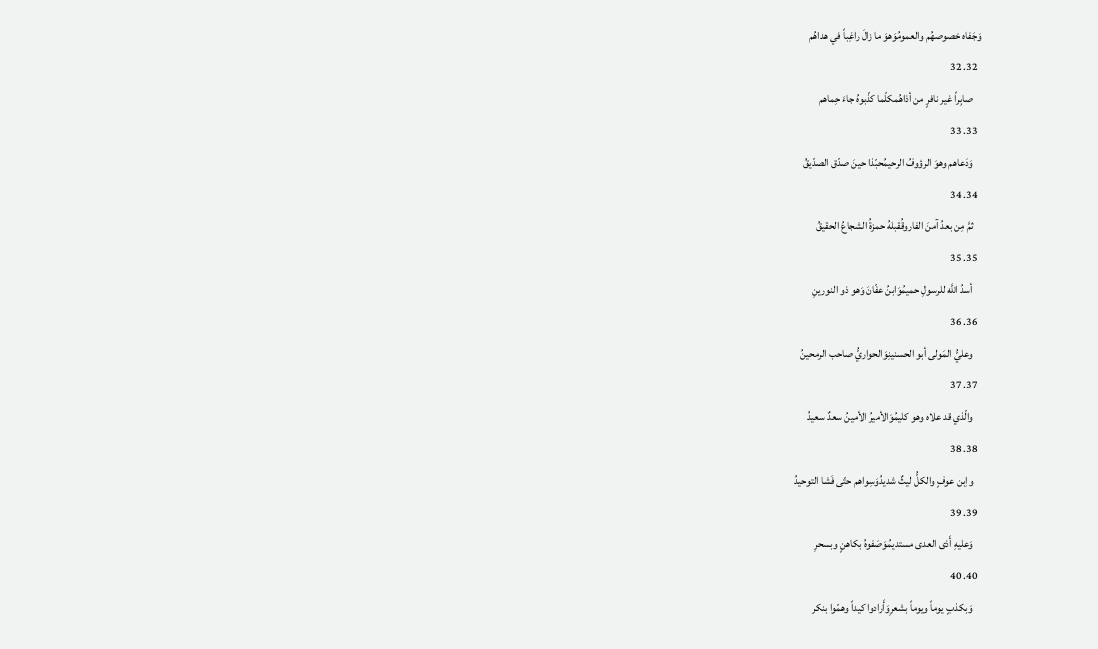وَجَفاه خصوصهُم والعمومُوَهوَ ما زالَ راغِباً في هداهُم
  32. 32
    صابِراً غير نافرٍ من أذاهُمكلّما كذّبوهُ جاءَ حِماهم
  33. 33
    وَدَعاهم وهوَ الرؤوفُ الرحيمُحبّذا حينَ صدّق الصدّيقُ
  34. 34
    ثمَّ مِن بعدُ آمنَ الفاروقُقبلهُ حمزةُ الشجاعُ الحقيقُ
  35. 35
    أسدُ اللَّه للرسولِ حميمُوَابنُ عفّانَ وَهو ذو النورينِ
  36. 36
    وعليُّ المَولى أبو الحسنينِوَالحواريُّ صاحب الرمحينُ
  37. 37
    والّذي قد علاه وهو كليمُوَالأميرُ الأمينُ سعدٌ سعيدُ
  38. 38
    واِبن عوفٍ والكلُّ ليثٌ شديدُوَسِواهم حتّى فَشا التوحيدُ
  39. 39
    وَعليهِ أَذى العدى مستديمُوَصَفوهُ بكاهنٍ وبسحرِ
  40. 40
    وَبكذبٍ يوماً ويوماً بشعرِوَأَرادوا كيداً وهمّوا بنكر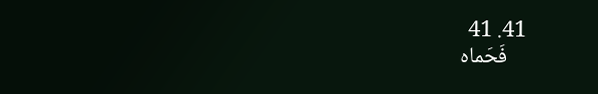41. 41
    فَحَماه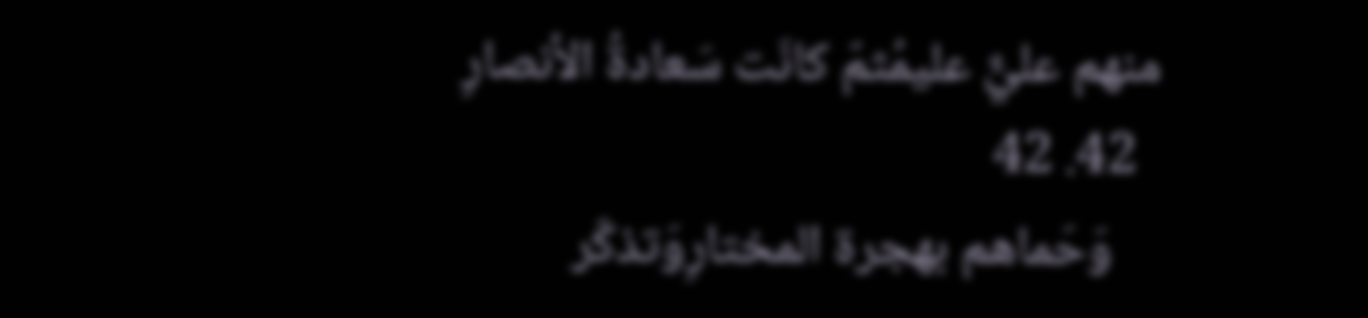منهم عليٌّ عليمُثمّ كانَت سَعادةُ الأنصارِ
  42. 42
    وَحَماهم بهجرة المختارِوَتذكّر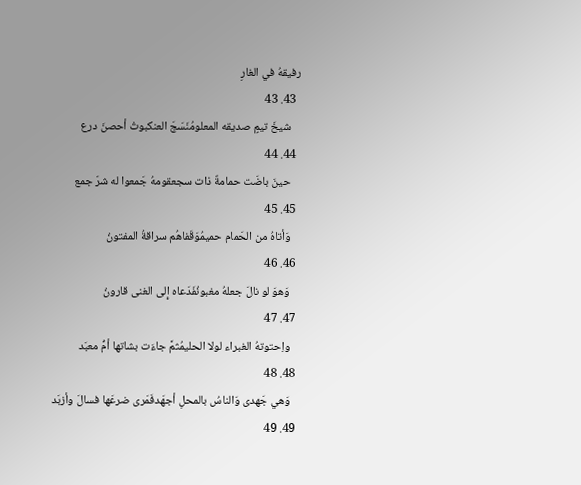رفيقهُ في الغارِ
  43. 43
    شيخَ تيمٍ صديقه المعلومُنَسَجَ العنكبوتُ أحصنَ درع
  44. 44
    حينَ باضَت حمامةٌ ذات سجعقومهُ جَمعوا له شرّ جمع
  45. 45
    وَأتاهُ من الحَمام حميمُوَقَفاهُم سراقةُ المفتونُ
  46. 46
    وَهوَ لو نالَ جعلهُ مغبونُفَدَعاه إِلى الغنى قارونُ
  47. 47
    واِحتوتهُ الغبراء لولا الحليمُثمَّ جاءَت بشاتها أمُّ معبَد
  48. 48
    وَهي جَهدى وَالناسُ بالمحلِ أجهَدفَمَرى ضرعَها فسالَ وأزبَد
  49. 49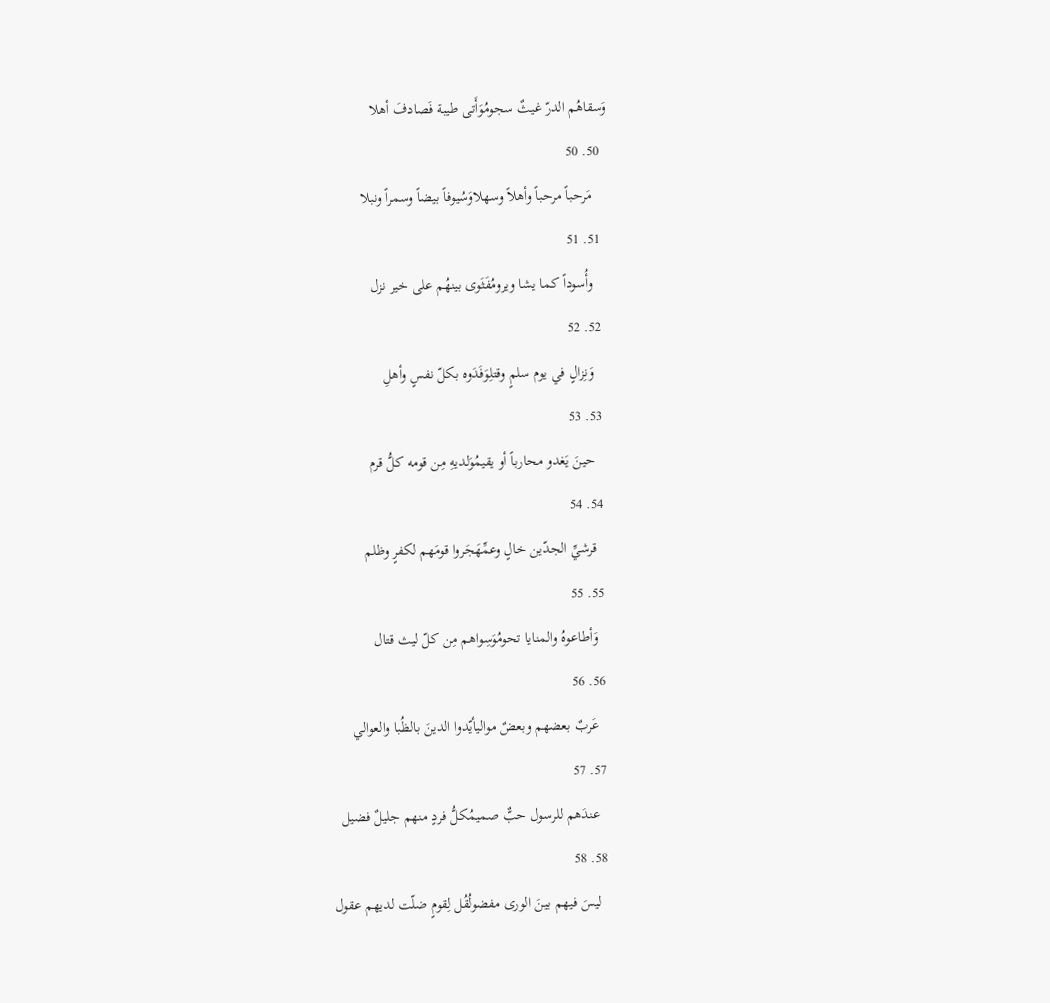وَسقاهُم الدرّ غيثٌ سجومُوَأَتى طيبة فَصادفَ أهلا
  50. 50
    مَرحباً مرحباً وأهلاً وسهلاوَسُيوفاً بيضاً وسمراً ونبلا
  51. 51
    وأُسوداً كما يشا ويرومُفَثَوى بينهُم على خير نزل
  52. 52
    وَنِزالٍ في يوم سلمٍ وقتلِوَفَدَوه بكلّ نفسٍ وأهلِ
  53. 53
    حينَ يَغدو محارباً أو يقيمُوَلديهِ مِن قومه كلُّ قرم
  54. 54
    قرشيِّ الجدّين خالٍ وعمِّهَجَروا قومَهم لكفرٍ وظلم
  55. 55
    وَأطاعوهُ والمنايا تحومُوَسِواهم مِن كلّ ليث قتال
  56. 56
    عَربٌ بعضهم وبعضٌ مواليأيّدوا الدينَ بالظُبا والعوالي
  57. 57
    عندَهم للرسول حبٌّ صميمُكلُّ فردٍ منهم جليلٌ فضيل
  58. 58
    ليسَ فيهم بينَ الورى مفضولُقُل لِقومٍ ضلّت لديهم عقول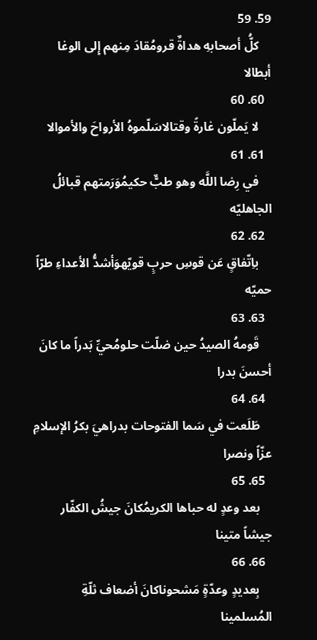59. 59
    كلُّ أصحابهِ هداةٌ قرومُقادَ مِنهم إِلى الوغا أبطالا
  60. 60
    لا يَملّون غارةً وقتالاسَلّموهُ الأرواحَ والأموالا
  61. 61
    في رِضا اللَّه وهو طبٌّ حكيمُوَرَمتهم قبائلُ الجاهليّه
  62. 62
    باِتّفاقٍ عَن قوسِ حربٍ قويّهوَأشدُّ الأعداءِ طرّاً حميّه
  63. 63
    قَومهُ الصيدُ حين ضلّت حلومُحيِّ بَدراً ما كانَ أحسنَ بدرا
  64. 64
    طَلَعت في سَما الفتوحات بدراهيَ بكرُ الإسلامِ عزّاً ونصرا
  65. 65
    بعد وعدٍ له حباها الكريمُكانَ جيشُ الكفّار جيشاً متينا
  66. 66
    بِعديدٍ وعدّةٍ مَشحوناكانَ أضعاف ثلّةِ المُسلمينا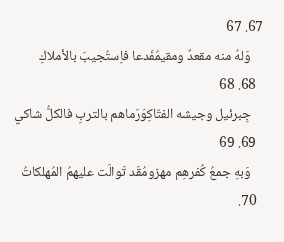67. 67
    وَلهُ منه مقعدٌ ومقيمُفَدعا فاِستُجيبَ بالأملاكِ
  68. 68
    جِبرئيل وجيشه الفتّاكِوَرَماهم بالتربِ فالكلُّ شاكي
  69. 69
    وَبهِ جمعُ كُفرهِم مهزومُقَد تَوالَت عليهمُ المُهلكاتُ
  70.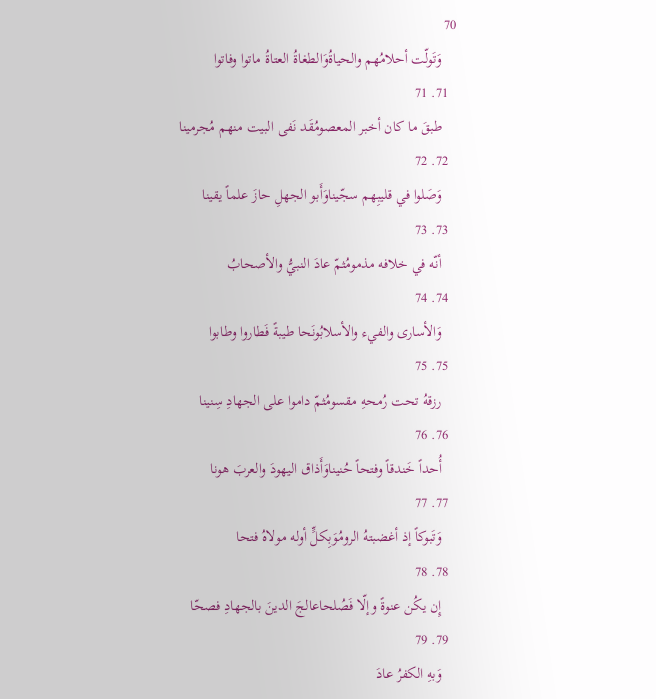70
    وَتَولّت أحلامُهم والحياةُوَالطغاةُ العتاةُ ماتوا وفاتوا
  71. 71
    طبقَ ما كان أخبر المعصومُقَد نَفى البيت منهم مُجرمينا
  72. 72
    وَصَلوا في قليبِهم سجّيناوَأَبو الجهلِ حازَ علماً يقينا
  73. 73
    أنّه في خلافه مذمومُثمّ عادَ النبيُّ والأصحابُ
  74. 74
    وَالأسارى والفيء والأسلابُونَحا طيبةً فَطاروا وطابوا
  75. 75
    رزقهُ تحت رُمحهِ مقسومُثمّ داموا على الجهادِ سِنينا
  76. 76
    أُحداً خَندقاً وفتحاً حُنيناوَأَذاق اليهودَ والعربَ هونا
  77. 77
    وَتَبوكاً إذ أغضبتهُ الرومُوَبِكلٍّ أوله مولاهُ فتحا
  78. 78
    إِن يكُن عنوةً وإلّا فَصُلحاعالجَ الدينَ بالجهادِ فصحّا
  79. 79
    وَبهِ الكفرُ عادَ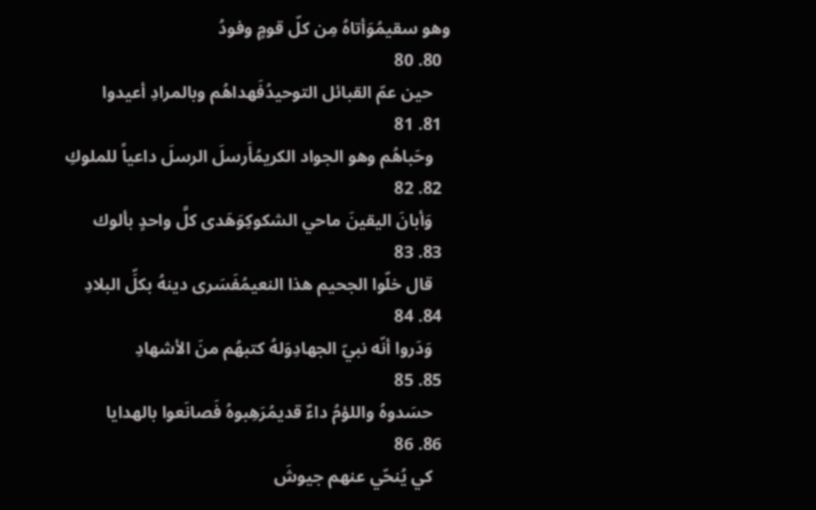وهو سقيمُوَأتاهُ مِن كلّ قومٍ وفودُ
  80. 80
    حين عمّ القبائل التوحيدُفَهداهُم وبالمرادِ أعيدوا
  81. 81
    وحَباهُم وهو الجواد الكريمُأَرسلَ الرسلَ داعياً للملوكِ
  82. 82
    وَأبانَ اليقينَ ماحي الشكوكِوَهَدى كلَّ واحدٍ بألوك
  83. 83
    قال خلّوا الجحيم هذا النعيمُفَسَرى دينهُ بكلِّ البلادِ
  84. 84
    وَدَروا أنّه نبيّ الجهادِوَلهُ كتبهُم منَ الأشهادِ
  85. 85
    حسَدوهُ واللؤمُ داءٌ قديمُرَهِبوهُ فَصانَعوا بالهدايا
  86. 86
    كي يُنحّي عنهم جيوشَ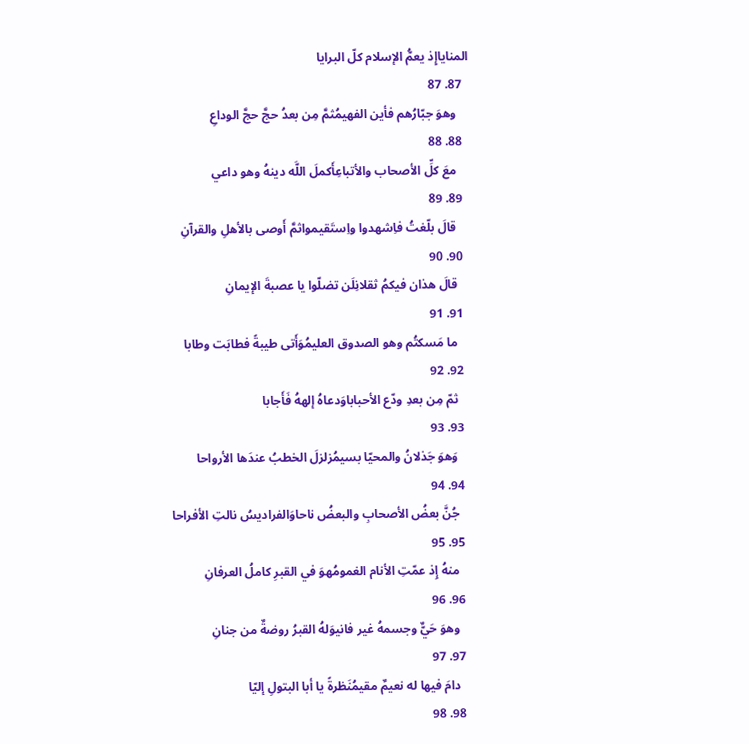المناياإِذ يعمُّ الإسلام كلّ البرايا
  87. 87
    وهوَ جبّارُهم فأين الفهيمُثمَّ مِن بعدُ حجَّ حجَّ الوداعِ
  88. 88
    معَ كلِّ الأصحاب والأتباعِأَكملَ اللَّه دينهُ وهو داعي
  89. 89
    قالَ بلّغتُ فاِشهدوا واِستَقيمواثمَّ أَوصى بالأهلِ والقرآنِ
  90. 90
    قالَ هذان فيكمُ ثقلانِلَن تضلّوا يا عصبةَ الإيمانِ
  91. 91
    ما مَسكتُم وهو الصدوق العليمُوَأَتى طيبةً فطابَت وطابا
  92. 92
    ثمّ مِن بعدِ ودّع الأحباباوَدعاهُ إلههُ فَأَجابا
  93. 93
    وَهوَ جَذلانُ والمحيّا بسيمُزلزلَ الخطبُ عندَها الأرواحا
  94. 94
    جُنَّ بعضُ الأصحابِ والبعضُ ناحاوَالفراديسُ نالتِ الأفراحا
  95. 95
    منهُ إِذ عمّتِ الأنام الغمومُهوَ في القبرِ كاملُ العرفانِ
  96. 96
    وهوَ حَيٌّ وجسمهُ غير فانيوَلهُ القبرُ روضةٌ من جنانِ
  97. 97
    دامَ فيها له نعيمٌ مقيمُنَظرةً يا أبا البتولِ إليّا
  98. 98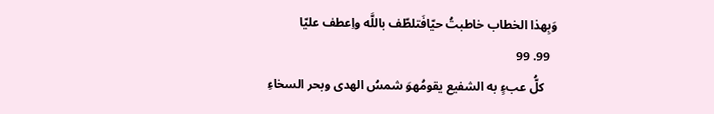وَبِهذا الخطاب خاطبتُ حيّافَتلطّف باللَّه واِعطف عليّا
  99. 99
    كلُّ عبءٍ به الشفيع يقومُهوَ شمسُ الهدى وبحر السخاءِ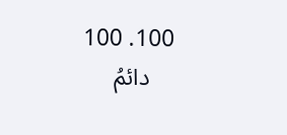100. 100
    دائمُ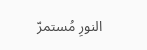النورِ مُستمرّ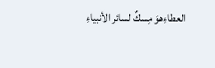العطاءِهوَ مِسكٌ لسائر الأنبياءِ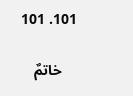101. 101

    خاتمٌ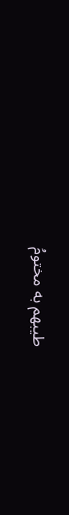طيبهم به مختومُ